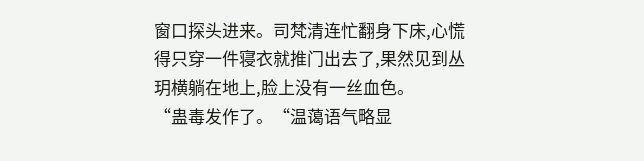窗口探头进来。司梵清连忙翻身下床,心慌得只穿一件寝衣就推门出去了,果然见到丛玥横躺在地上,脸上没有一丝血色。
“蛊毒发作了。“温蔼语气略显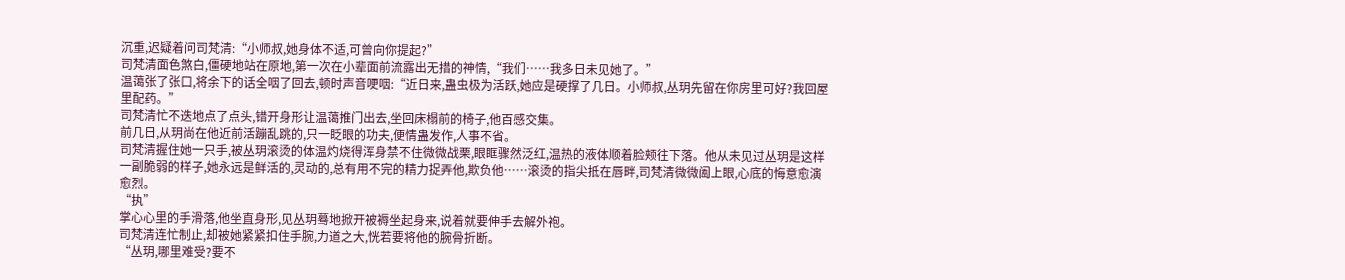沉重,迟疑着问司梵清:“小师叔,她身体不适,可曾向你提起?”
司梵清面色煞白,僵硬地站在原地,第一次在小辈面前流露出无措的神情,“我们……我多日未见她了。”
温蔼张了张口,将余下的话全咽了回去,顿时声音哽咽:“近日来,蛊虫极为活跃,她应是硬撑了几日。小师叔,丛玥先留在你房里可好?我回屋里配药。”
司梵清忙不迭地点了点头,错开身形让温蔼推门出去,坐回床榻前的椅子,他百感交集。
前几日,从玥尚在他近前活蹦乱跳的,只一眨眼的功夫,便情蛊发作,人事不省。
司梵清握住她一只手,被丛玥滚烫的体温灼烧得浑身禁不住微微战栗,眼眶骤然泛红,温热的液体顺着脸颊往下落。他从未见过丛玥是这样一副脆弱的样子,她永远是鲜活的,灵动的,总有用不完的精力捉弄他,欺负他……滚烫的指尖抵在唇畔,司梵清微微阖上眼,心底的悔意愈演愈烈。
“执”
掌心心里的手滑落,他坐直身形,见丛玥蓦地掀开被褥坐起身来,说着就要伸手去解外袍。
司梵清连忙制止,却被她紧紧扣住手腕,力道之大,恍若要将他的腕骨折断。
“丛玥,哪里难受?要不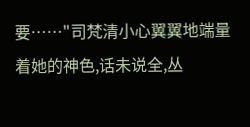要……"司梵清小心翼翼地端量着她的神色,话未说全,丛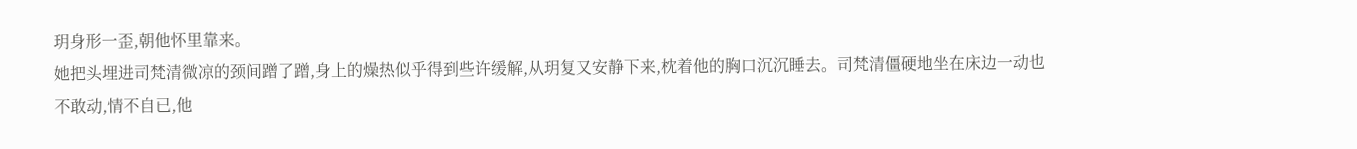玥身形一歪,朝他怀里靠来。
她把头埋进司梵清微凉的颈间蹭了蹭,身上的燥热似乎得到些许缓解,从玥复又安静下来,枕着他的胸口沉沉睡去。司梵清僵硬地坐在床边一动也不敢动,情不自已,他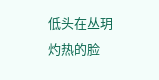低头在丛玥灼热的脸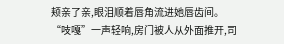颊亲了亲,眼泪顺着唇角流进她唇齿间。
“吱嘎”一声轻响,房门被人从外面推开,司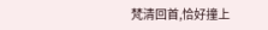梵清回首,恰好撞上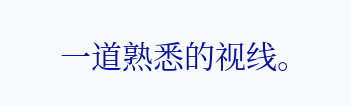一道熟悉的视线。